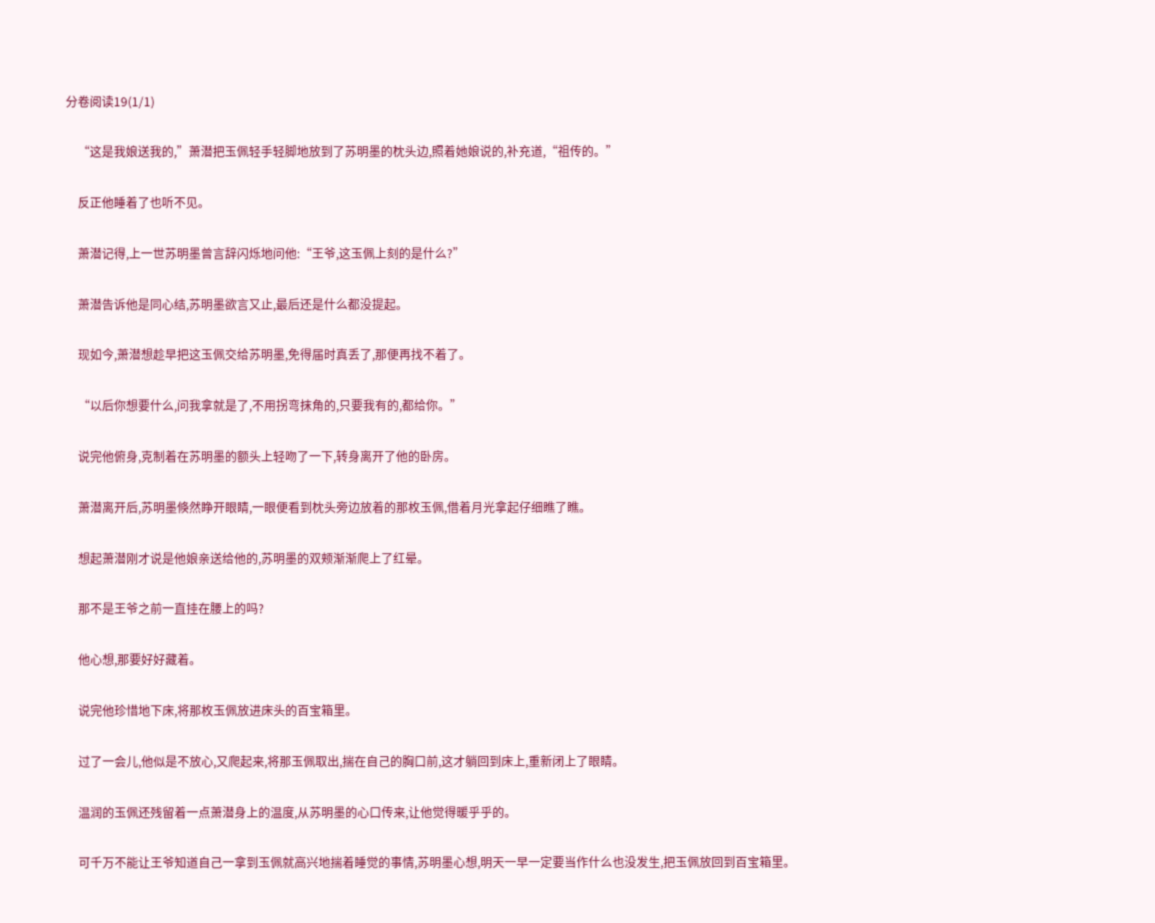分卷阅读19(1/1)

    “这是我娘送我的,”萧潜把玉佩轻手轻脚地放到了苏明墨的枕头边,照着她娘说的,补充道,“祖传的。”

    反正他睡着了也听不见。

    萧潜记得,上一世苏明墨曾言辞闪烁地问他:“王爷,这玉佩上刻的是什么?”

    萧潜告诉他是同心结,苏明墨欲言又止,最后还是什么都没提起。

    现如今,萧潜想趁早把这玉佩交给苏明墨,免得届时真丢了,那便再找不着了。

    “以后你想要什么,问我拿就是了,不用拐弯抹角的,只要我有的,都给你。”

    说完他俯身,克制着在苏明墨的额头上轻吻了一下,转身离开了他的卧房。

    萧潜离开后,苏明墨倏然睁开眼睛,一眼便看到枕头旁边放着的那枚玉佩,借着月光拿起仔细瞧了瞧。

    想起萧潜刚才说是他娘亲送给他的,苏明墨的双颊渐渐爬上了红晕。

    那不是王爷之前一直挂在腰上的吗?

    他心想,那要好好藏着。

    说完他珍惜地下床,将那枚玉佩放进床头的百宝箱里。

    过了一会儿,他似是不放心,又爬起来,将那玉佩取出,揣在自己的胸口前,这才躺回到床上,重新闭上了眼睛。

    温润的玉佩还残留着一点萧潜身上的温度,从苏明墨的心口传来,让他觉得暖乎乎的。

    可千万不能让王爷知道自己一拿到玉佩就高兴地揣着睡觉的事情,苏明墨心想,明天一早一定要当作什么也没发生,把玉佩放回到百宝箱里。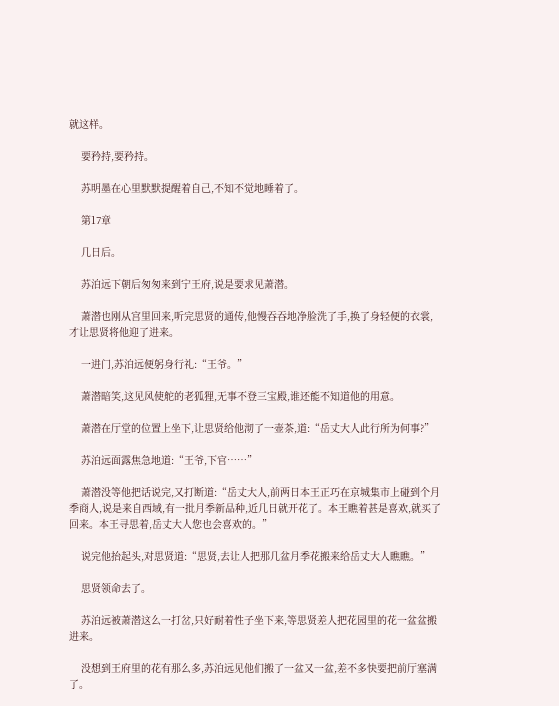就这样。

    要矜持,要矜持。

    苏明墨在心里默默提醒着自己,不知不觉地睡着了。

    第17章

    几日后。

    苏泊远下朝后匆匆来到宁王府,说是要求见萧潜。

    萧潜也刚从宫里回来,听完思贤的通传,他慢吞吞地净脸洗了手,换了身轻便的衣裳,才让思贤将他迎了进来。

    一进门,苏泊远便躬身行礼:“王爷。”

    萧潜暗笑,这见风使舵的老狐狸,无事不登三宝殿,谁还能不知道他的用意。

    萧潜在厅堂的位置上坐下,让思贤给他沏了一壶茶,道:“岳丈大人此行所为何事?”

    苏泊远面露焦急地道:“王爷,下官……”

    萧潜没等他把话说完,又打断道:“岳丈大人,前两日本王正巧在京城集市上碰到个月季商人,说是来自西域,有一批月季新品种,近几日就开花了。本王瞧着甚是喜欢,就买了回来。本王寻思着,岳丈大人您也会喜欢的。”

    说完他抬起头,对思贤道:“思贤,去让人把那几盆月季花搬来给岳丈大人瞧瞧。”

    思贤领命去了。

    苏泊远被萧潜这么一打岔,只好耐着性子坐下来,等思贤差人把花园里的花一盆盆搬进来。

    没想到王府里的花有那么多,苏泊远见他们搬了一盆又一盆,差不多快要把前厅塞满了。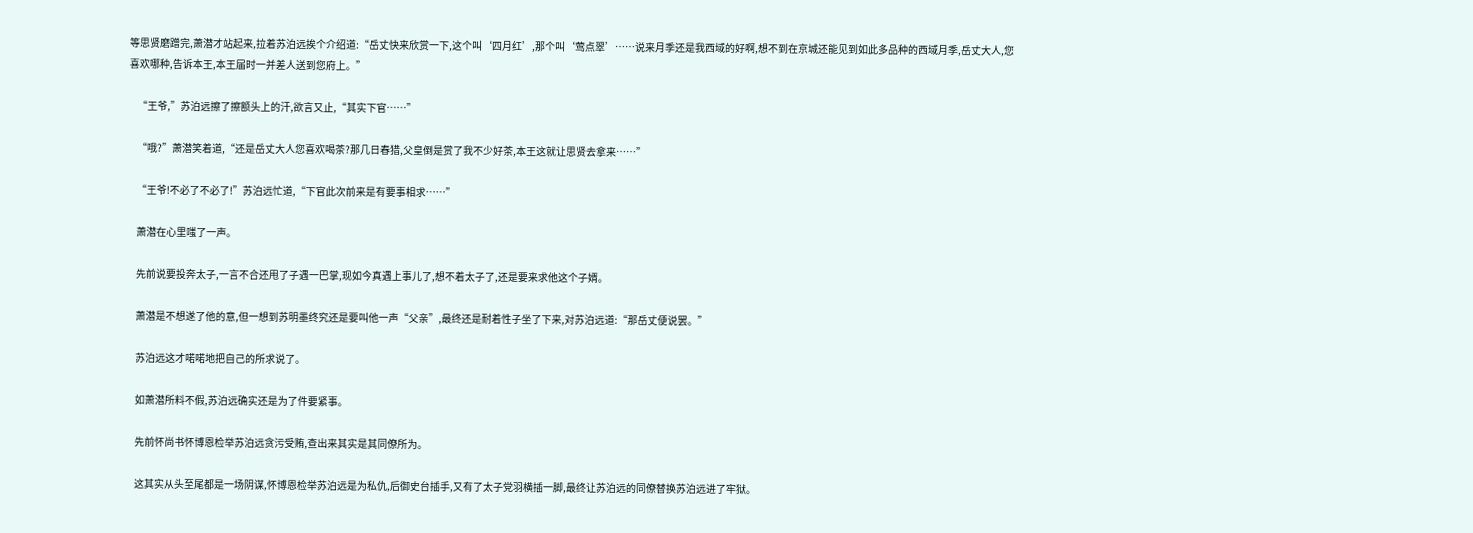等思贤磨蹭完,萧潜才站起来,拉着苏泊远挨个介绍道:“岳丈快来欣赏一下,这个叫‘四月红’,那个叫‘莺点翠’……说来月季还是我西域的好啊,想不到在京城还能见到如此多品种的西域月季,岳丈大人,您喜欢哪种,告诉本王,本王届时一并差人送到您府上。”

    “王爷,”苏泊远擦了擦额头上的汗,欲言又止,“其实下官……”

    “哦?”萧潜笑着道,“还是岳丈大人您喜欢喝茶?那几日春猎,父皇倒是赏了我不少好茶,本王这就让思贤去拿来……”

    “王爷!不必了不必了!”苏泊远忙道,“下官此次前来是有要事相求……”

    萧潜在心里嗤了一声。

    先前说要投奔太子,一言不合还甩了子遇一巴掌,现如今真遇上事儿了,想不着太子了,还是要来求他这个子婿。

    萧潜是不想遂了他的意,但一想到苏明墨终究还是要叫他一声“父亲”,最终还是耐着性子坐了下来,对苏泊远道:“那岳丈便说罢。”

    苏泊远这才喏喏地把自己的所求说了。

    如萧潜所料不假,苏泊远确实还是为了件要紧事。

    先前怀尚书怀博恩检举苏泊远贪污受贿,查出来其实是其同僚所为。

    这其实从头至尾都是一场阴谋,怀博恩检举苏泊远是为私仇,后御史台插手,又有了太子党羽横插一脚,最终让苏泊远的同僚替换苏泊远进了牢狱。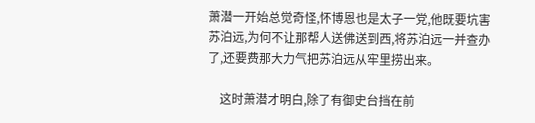萧潜一开始总觉奇怪,怀博恩也是太子一党,他既要坑害苏泊远,为何不让那帮人送佛送到西,将苏泊远一并查办了,还要费那大力气把苏泊远从牢里捞出来。

    这时萧潜才明白,除了有御史台挡在前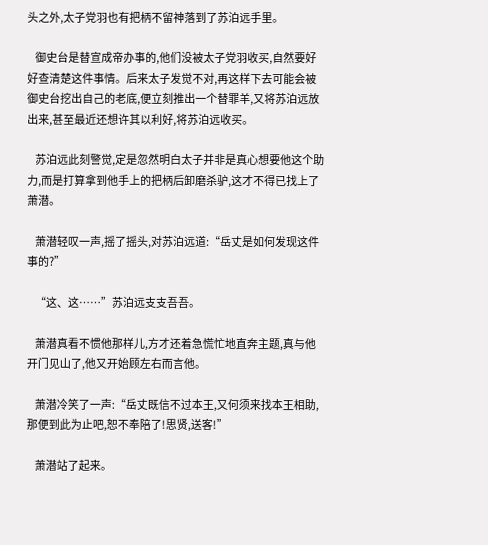头之外,太子党羽也有把柄不留神落到了苏泊远手里。

    御史台是替宣成帝办事的,他们没被太子党羽收买,自然要好好查清楚这件事情。后来太子发觉不对,再这样下去可能会被御史台挖出自己的老底,便立刻推出一个替罪羊,又将苏泊远放出来,甚至最近还想许其以利好,将苏泊远收买。

    苏泊远此刻警觉,定是忽然明白太子并非是真心想要他这个助力,而是打算拿到他手上的把柄后卸磨杀驴,这才不得已找上了萧潜。

    萧潜轻叹一声,摇了摇头,对苏泊远道:“岳丈是如何发现这件事的?”

    “这、这……”苏泊远支支吾吾。

    萧潜真看不惯他那样儿,方才还着急慌忙地直奔主题,真与他开门见山了,他又开始顾左右而言他。

    萧潜冷笑了一声:“岳丈既信不过本王,又何须来找本王相助,那便到此为止吧,恕不奉陪了!思贤,送客!”

    萧潜站了起来。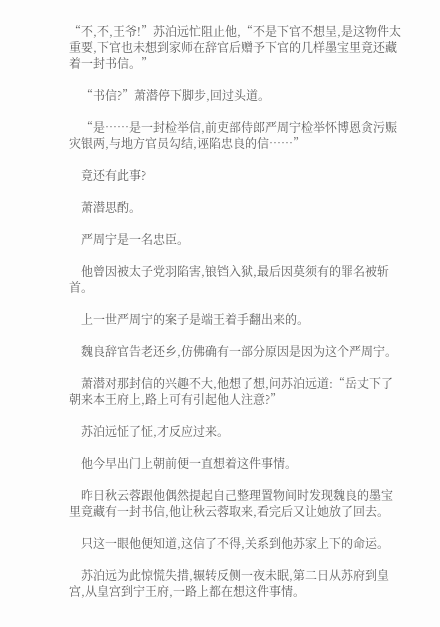“不,不,王爷!”苏泊远忙阻止他,“不是下官不想呈,是这物件太重要,下官也未想到家师在辞官后赠予下官的几样墨宝里竟还藏着一封书信。”

    “书信?”萧潜停下脚步,回过头道。

    “是……是一封检举信,前吏部侍郎严周宁检举怀博恩贪污赈灾银两,与地方官员勾结,诬陷忠良的信……”

    竟还有此事?

    萧潜思酌。

    严周宁是一名忠臣。

    他曾因被太子党羽陷害,锒铛入狱,最后因莫须有的罪名被斩首。

    上一世严周宁的案子是端王着手翻出来的。

    魏良辞官告老还乡,仿佛确有一部分原因是因为这个严周宁。

    萧潜对那封信的兴趣不大,他想了想,问苏泊远道:“岳丈下了朝来本王府上,路上可有引起他人注意?”

    苏泊远怔了怔,才反应过来。

    他今早出门上朝前便一直想着这件事情。

    昨日秋云蓉跟他偶然提起自己整理置物间时发现魏良的墨宝里竟藏有一封书信,他让秋云蓉取来,看完后又让她放了回去。

    只这一眼他便知道,这信了不得,关系到他苏家上下的命运。

    苏泊远为此惊慌失措,辗转反侧一夜未眠,第二日从苏府到皇宫,从皇宫到宁王府,一路上都在想这件事情。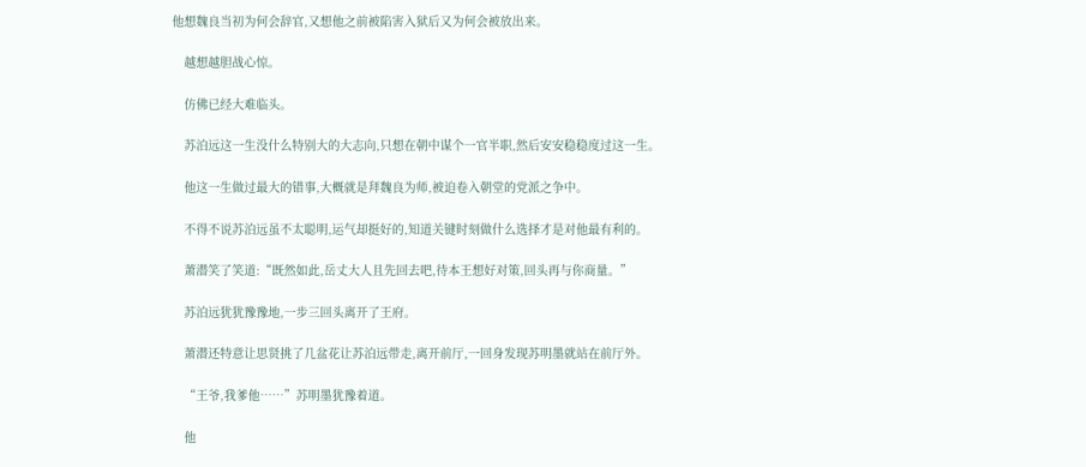他想魏良当初为何会辞官,又想他之前被陷害入狱后又为何会被放出来。

    越想越胆战心惊。

    仿佛已经大难临头。

    苏泊远这一生没什么特别大的大志向,只想在朝中谋个一官半职,然后安安稳稳度过这一生。

    他这一生做过最大的错事,大概就是拜魏良为师,被迫卷入朝堂的党派之争中。

    不得不说苏泊远虽不太聪明,运气却挺好的,知道关键时刻做什么选择才是对他最有利的。

    萧潜笑了笑道:“既然如此,岳丈大人且先回去吧,待本王想好对策,回头再与你商量。”

    苏泊远犹犹豫豫地,一步三回头离开了王府。

    萧潜还特意让思贤挑了几盆花让苏泊远带走,离开前厅,一回身发现苏明墨就站在前厅外。

    “王爷,我爹他……”苏明墨犹豫着道。

    他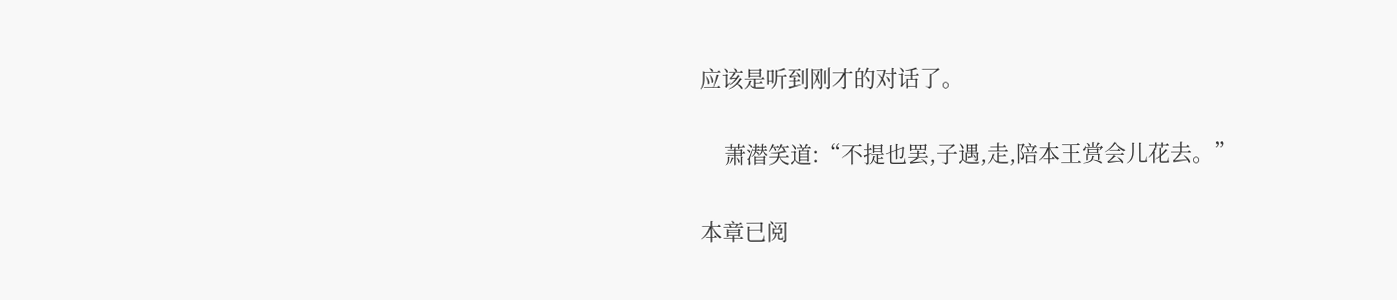应该是听到刚才的对话了。

    萧潜笑道:“不提也罢,子遇,走,陪本王赏会儿花去。”

本章已阅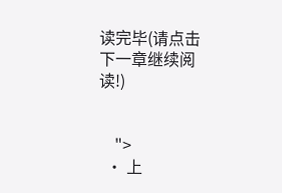读完毕(请点击下一章继续阅读!)


    ">
  • 上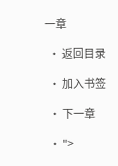一章

  • 返回目录

  • 加入书签

  • 下一章

  • ">